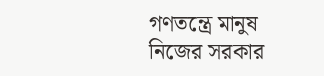গণতন্ত্রে মানুষ নিজের সরকার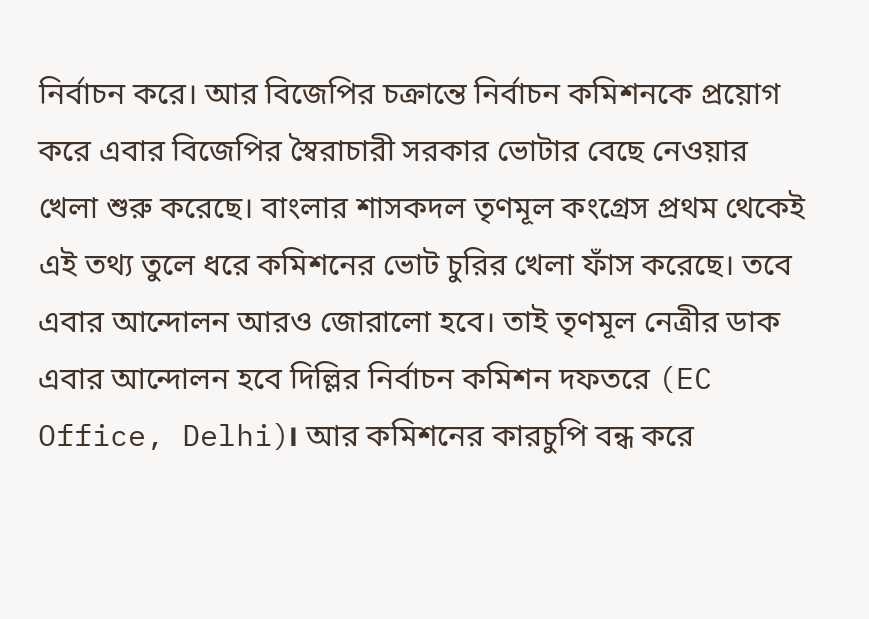নির্বাচন করে। আর বিজেপির চক্রান্তে নির্বাচন কমিশনকে প্রয়োগ করে এবার বিজেপির স্বৈরাচারী সরকার ভোটার বেছে নেওয়ার খেলা শুরু করেছে। বাংলার শাসকদল তৃণমূল কংগ্রেস প্রথম থেকেই এই তথ্য তুলে ধরে কমিশনের ভোট চুরির খেলা ফাঁস করেছে। তবে এবার আন্দোলন আরও জোরালো হবে। তাই তৃণমূল নেত্রীর ডাক এবার আন্দোলন হবে দিল্লির নির্বাচন কমিশন দফতরে (EC Office, Delhi)। আর কমিশনের কারচুপি বন্ধ করে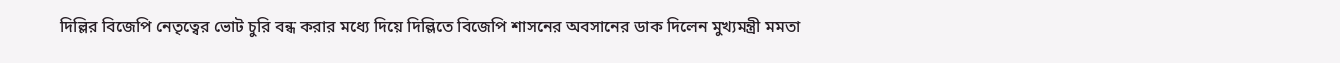দিল্লির বিজেপি নেতৃত্বের ভোট চুরি বন্ধ করার মধ্যে দিয়ে দিল্লিতে বিজেপি শাসনের অবসানের ডাক দিলেন মুখ্যমন্ত্রী মমতা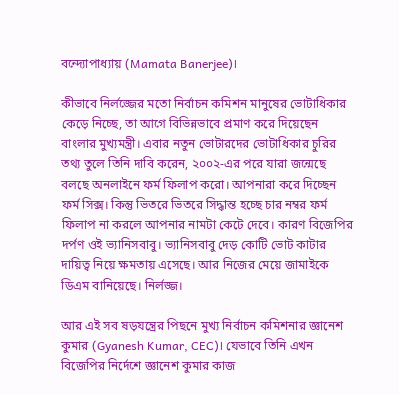বন্দ্যোপাধ্যায় (Mamata Banerjee)।

কীভাবে নির্লজ্জের মতো নির্বাচন কমিশন মানুষের ভোটাধিকার কেড়ে নিচ্ছে, তা আগে বিভিন্নভাবে প্রমাণ করে দিয়েছেন বাংলার মুখ্যমন্ত্রী। এবার নতুন ভোটারদের ভোটাধিকার চুরির তথ্য তুলে তিনি দাবি করেন, ২০০২-এর পরে যারা জন্মেছে বলছে অনলাইনে ফর্ম ফিলাপ করো। আপনারা করে দিচ্ছেন ফর্ম সিক্স। কিন্তু ভিতরে ভিতরে সিদ্ধান্ত হচ্ছে চার নম্বর ফর্ম ফিলাপ না করলে আপনার নামটা কেটে দেবে। কারণ বিজেপির দর্পণ ওই ভ্যানিসবাবু। ভ্যানিসবাবু দেড় কোটি ভোট কাটার দায়িত্ব নিয়ে ক্ষমতায় এসেছে। আর নিজের মেয়ে জামাইকে ডিএম বানিয়েছে। নির্লজ্জ।

আর এই সব ষড়যন্ত্রের পিছনে মুখ্য নির্বাচন কমিশনার জ্ঞানেশ কুমার (Gyanesh Kumar, CEC)। যেভাবে তিনি এখন বিজেপির নির্দেশে জ্ঞানেশ কুমার কাজ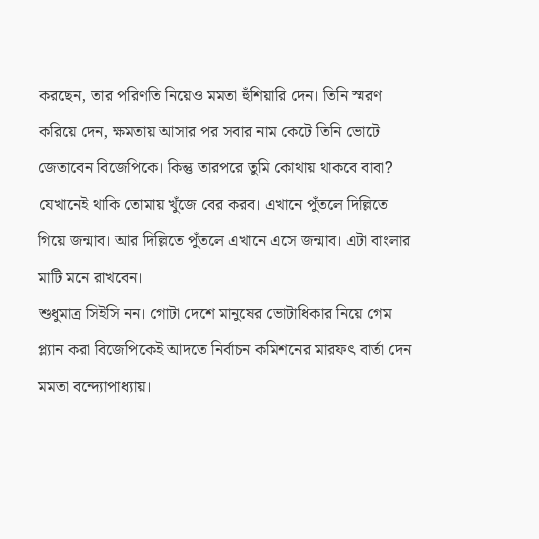করছেন, তার পরিণতি নিয়েও মমতা হুঁশিয়ারি দেন। তিনি স্মরণ করিয়ে দেন, ক্ষমতায় আসার পর সবার নাম কেটে তিনি ভোটে জেতাবেন বিজেপিকে। কিন্তু তারপরে তুমি কোথায় থাকবে বাবা? যেখানেই থাকি তোমায় খুঁজে বের করব। এখানে পুঁতলে দিল্লিতে গিয়ে জন্মাব। আর দিল্লিতে পুঁতলে এখানে এসে জন্মাব। এটা বাংলার মাটি মনে রাখবেন।
শুধুমাত্র সিইসি নন। গোটা দেশে মানুষের ভোটাধিকার নিয়ে গেম প্ল্যান করা বিজেপিকেই আদতে নির্বাচন কমিশনের মারফৎ বার্তা দেন মমতা বন্দ্যোপাধ্যায়।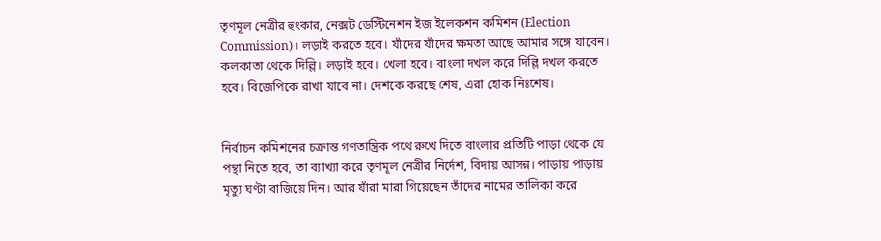তৃণমূল নেত্রীর হুংকার, নেক্সট ডেস্টিনেশন ইজ ইলেকশন কমিশন (Election Commission)। লড়াই করতে হবে। যাঁদের যাঁদের ক্ষমতা আছে আমার সঙ্গে যাবেন। কলকাতা থেকে দিল্লি। লড়াই হবে। খেলা হবে। বাংলা দখল করে দিল্লি দখল করতে হবে। বিজেপিকে রাখা যাবে না। দেশকে করছে শেষ, এরা হোক নিঃশেষ।


নির্বাচন কমিশনের চক্রান্ত গণতান্ত্রিক পথে রুখে দিতে বাংলার প্রতিটি পাড়া থেকে যে পন্থা নিতে হবে, তা ব্যাখ্যা করে তৃণমূল নেত্রীর নির্দেশ, বিদায় আসন্ন। পাড়ায় পাড়ায় মৃত্যু ঘণ্টা বাজিয়ে দিন। আর যাঁরা মারা গিয়েছেন তাঁদের নামের তালিকা করে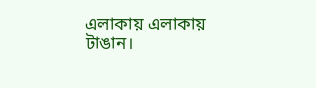এলাকায় এলাকায় টাঙান।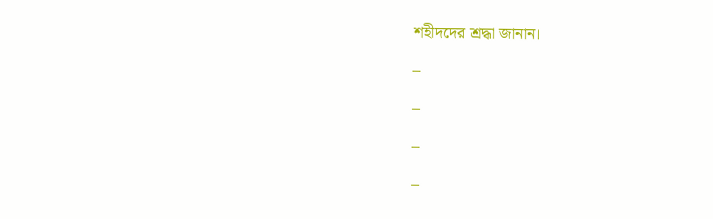শহীদদের শ্রদ্ধা জানান।

–

–

–

–